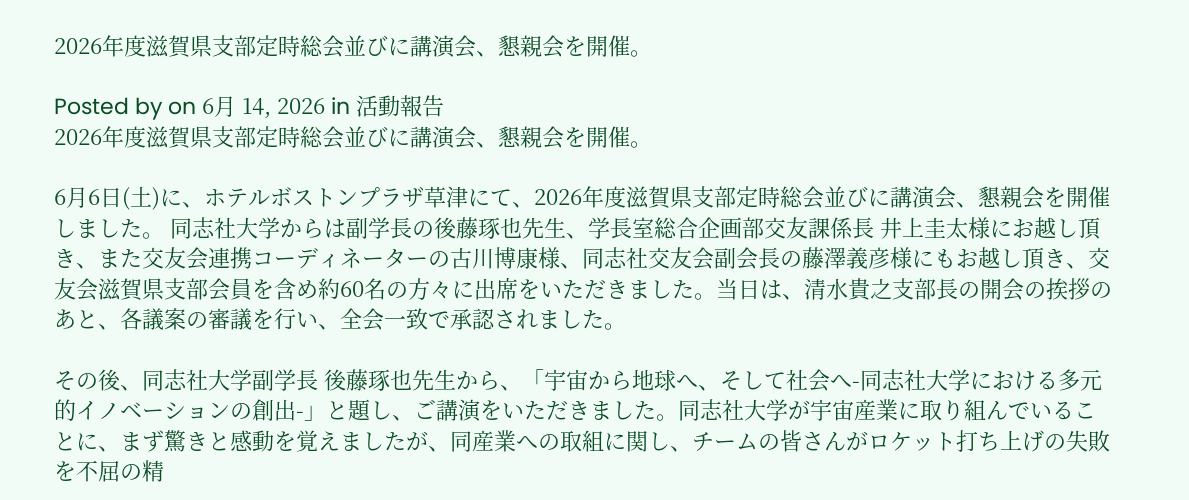2026年度滋賀県支部定時総会並びに講演会、懇親会を開催。

Posted by on 6月 14, 2026 in 活動報告
2026年度滋賀県支部定時総会並びに講演会、懇親会を開催。

6月6日(土)に、ホテルボストンプラザ草津にて、2026年度滋賀県支部定時総会並びに講演会、懇親会を開催しました。 同志社大学からは副学長の後藤琢也先生、学長室総合企画部交友課係長 井上圭太様にお越し頂き、また交友会連携コーディネーターの古川博康様、同志社交友会副会長の藤澤義彦様にもお越し頂き、交友会滋賀県支部会員を含め約60名の方々に出席をいただきました。当日は、清水貴之支部長の開会の挨拶のあと、各議案の審議を行い、全会一致で承認されました。

その後、同志社大学副学長 後藤琢也先生から、「宇宙から地球へ、そして社会へ-同志社大学における多元的イノベーションの創出-」と題し、ご講演をいただきました。同志社大学が宇宙産業に取り組んでいることに、まず驚きと感動を覚えましたが、同産業への取組に関し、チームの皆さんがロケット打ち上げの失敗を不屈の精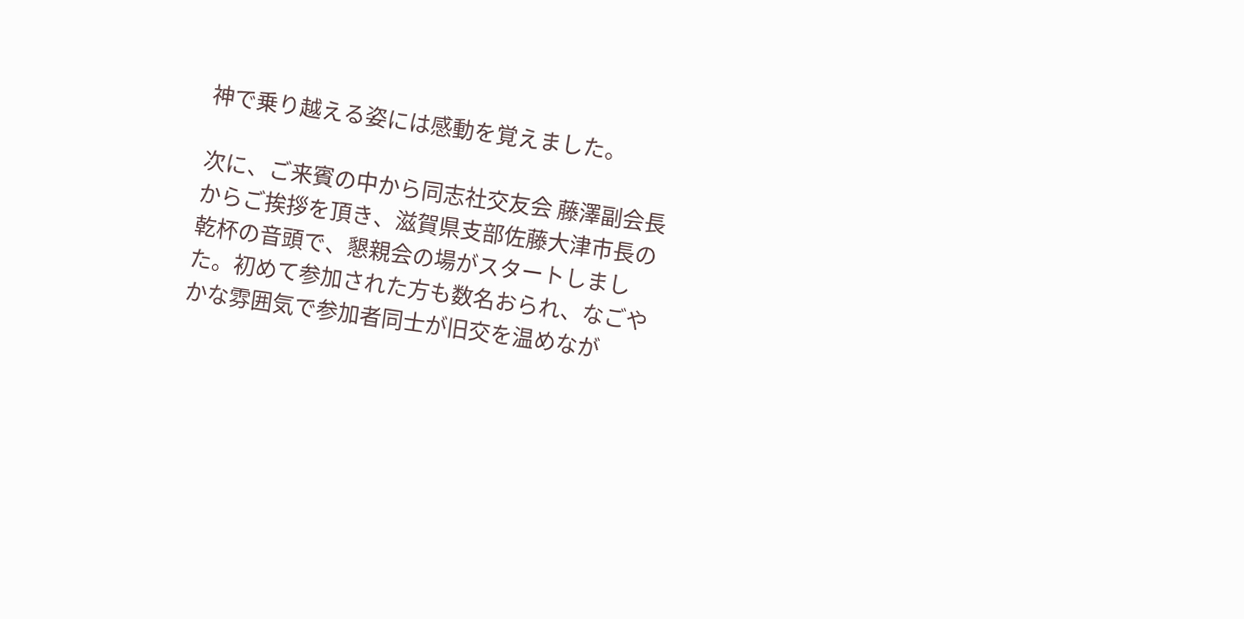神で乗り越える姿には感動を覚えました。

次に、ご来賓の中から同志社交友会 藤澤副会長からご挨拶を頂き、滋賀県支部佐藤大津市長の乾杯の音頭で、懇親会の場がスタートしました。初めて参加された方も数名おられ、なごやかな雰囲気で参加者同士が旧交を温めなが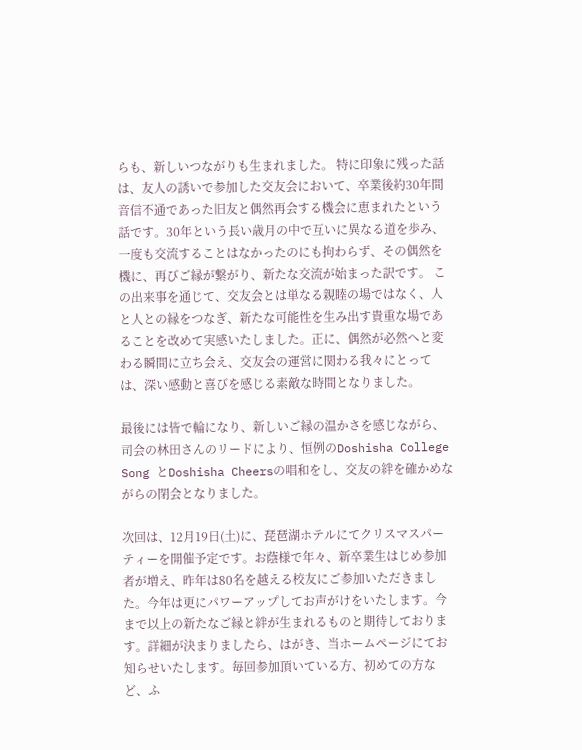らも、新しいつながりも生まれました。 特に印象に残った話は、友人の誘いで参加した交友会において、卒業後約30年間音信不通であった旧友と偶然再会する機会に恵まれたという話です。30年という長い歳月の中で互いに異なる道を歩み、一度も交流することはなかったのにも拘わらず、その偶然を機に、再びご縁が繋がり、新たな交流が始まった訳です。 この出来事を通じて、交友会とは単なる親睦の場ではなく、人と人との縁をつなぎ、新たな可能性を生み出す貴重な場であることを改めて実感いたしました。正に、偶然が必然へと変わる瞬間に立ち会え、交友会の運営に関わる我々にとっては、深い感動と喜びを感じる素敵な時間となりました。

最後には皆で輪になり、新しいご縁の温かさを感じながら、司会の林田さんのリードにより、恒例のDoshisha College Song とDoshisha Cheersの唱和をし、交友の絆を確かめながらの閉会となりました。

次回は、12月19日(土)に、琵琶湖ホテルにてクリスマスパーティーを開催予定です。お蔭様で年々、新卒業生はじめ参加者が増え、昨年は80名を越える校友にご参加いただきました。今年は更にパワーアップしてお声がけをいたします。今まで以上の新たなご縁と絆が生まれるものと期待しております。詳細が決まりましたら、はがき、当ホームページにてお知らせいたします。毎回参加頂いている方、初めての方など、ふ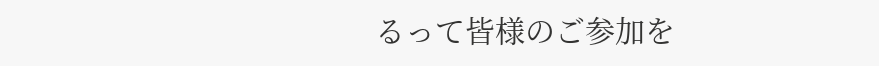るって皆様のご参加を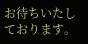お待ちいたしております。